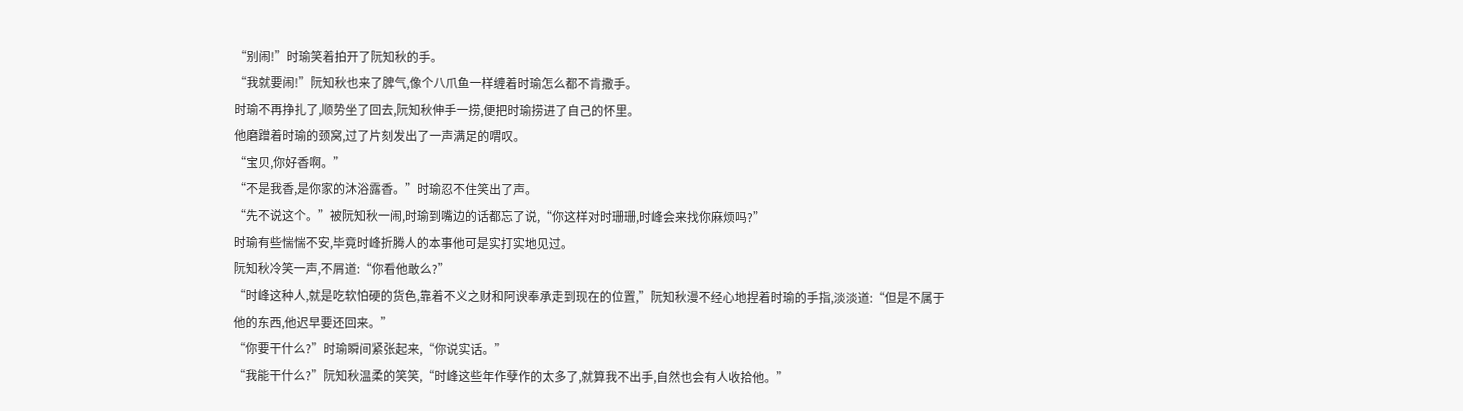“别闹!”时瑜笑着拍开了阮知秋的手。
“我就要闹!”阮知秋也来了脾气,像个八爪鱼一样缠着时瑜怎么都不肯撒手。
时瑜不再挣扎了,顺势坐了回去,阮知秋伸手一捞,便把时瑜捞进了自己的怀里。
他磨蹭着时瑜的颈窝,过了片刻发出了一声满足的喟叹。
“宝贝,你好香啊。”
“不是我香,是你家的沐浴露香。”时瑜忍不住笑出了声。
“先不说这个。”被阮知秋一闹,时瑜到嘴边的话都忘了说,“你这样对时珊珊,时峰会来找你麻烦吗?”
时瑜有些惴惴不安,毕竟时峰折腾人的本事他可是实打实地见过。
阮知秋冷笑一声,不屑道:“你看他敢么?”
“时峰这种人,就是吃软怕硬的货色,靠着不义之财和阿谀奉承走到现在的位置,”阮知秋漫不经心地捏着时瑜的手指,淡淡道:“但是不属于他的东西,他迟早要还回来。”
“你要干什么?”时瑜瞬间紧张起来,“你说实话。”
“我能干什么?”阮知秋温柔的笑笑,“时峰这些年作孽作的太多了,就算我不出手,自然也会有人收拾他。”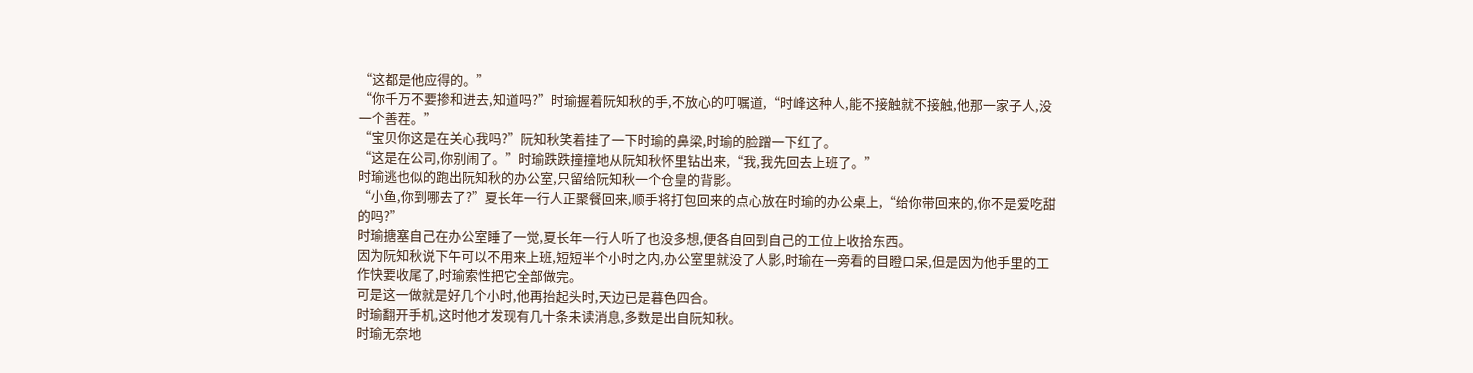“这都是他应得的。”
“你千万不要掺和进去,知道吗?”时瑜握着阮知秋的手,不放心的叮嘱道,“时峰这种人,能不接触就不接触,他那一家子人,没一个善茬。”
“宝贝你这是在关心我吗?”阮知秋笑着挂了一下时瑜的鼻梁,时瑜的脸蹭一下红了。
“这是在公司,你别闹了。”时瑜跌跌撞撞地从阮知秋怀里钻出来,“我,我先回去上班了。”
时瑜逃也似的跑出阮知秋的办公室,只留给阮知秋一个仓皇的背影。
“小鱼,你到哪去了?”夏长年一行人正聚餐回来,顺手将打包回来的点心放在时瑜的办公桌上,“给你带回来的,你不是爱吃甜的吗?”
时瑜搪塞自己在办公室睡了一觉,夏长年一行人听了也没多想,便各自回到自己的工位上收拾东西。
因为阮知秋说下午可以不用来上班,短短半个小时之内,办公室里就没了人影,时瑜在一旁看的目瞪口呆,但是因为他手里的工作快要收尾了,时瑜索性把它全部做完。
可是这一做就是好几个小时,他再抬起头时,天边已是暮色四合。
时瑜翻开手机,这时他才发现有几十条未读消息,多数是出自阮知秋。
时瑜无奈地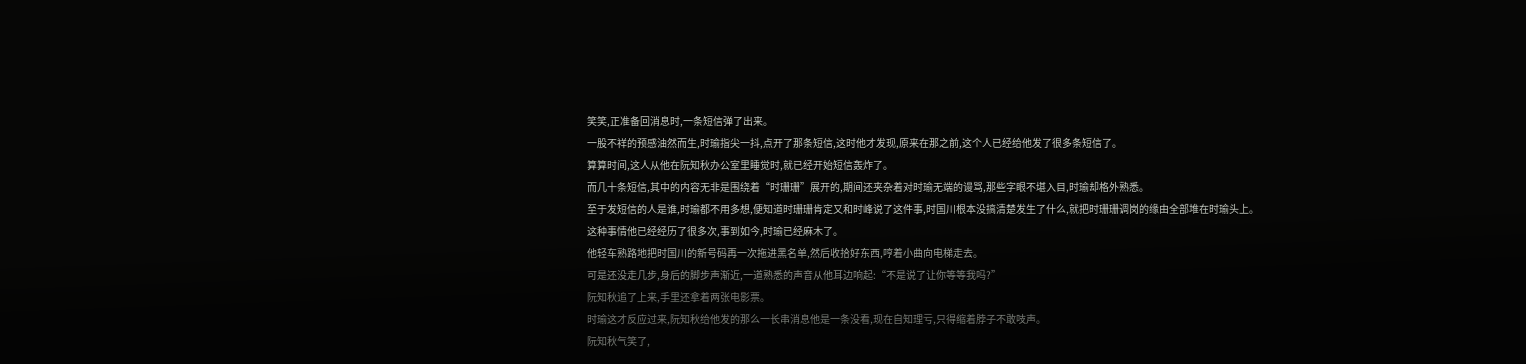笑笑,正准备回消息时,一条短信弹了出来。
一股不祥的预感油然而生,时瑜指尖一抖,点开了那条短信,这时他才发现,原来在那之前,这个人已经给他发了很多条短信了。
算算时间,这人从他在阮知秋办公室里睡觉时,就已经开始短信轰炸了。
而几十条短信,其中的内容无非是围绕着“时珊珊”展开的,期间还夹杂着对时瑜无端的谩骂,那些字眼不堪入目,时瑜却格外熟悉。
至于发短信的人是谁,时瑜都不用多想,便知道时珊珊肯定又和时峰说了这件事,时国川根本没搞清楚发生了什么,就把时珊珊调岗的缘由全部堆在时瑜头上。
这种事情他已经经历了很多次,事到如今,时瑜已经麻木了。
他轻车熟路地把时国川的新号码再一次拖进黑名单,然后收拾好东西,哼着小曲向电梯走去。
可是还没走几步,身后的脚步声渐近,一道熟悉的声音从他耳边响起:“不是说了让你等等我吗?”
阮知秋追了上来,手里还拿着两张电影票。
时瑜这才反应过来,阮知秋给他发的那么一长串消息他是一条没看,现在自知理亏,只得缩着脖子不敢吱声。
阮知秋气笑了,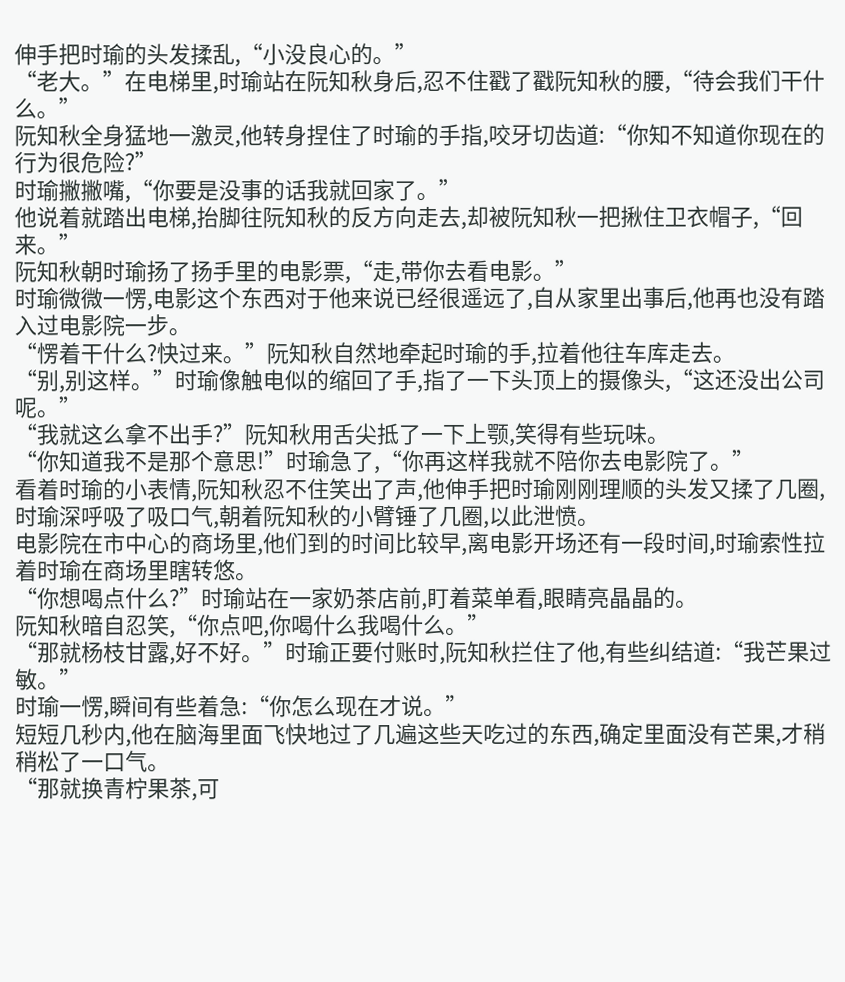伸手把时瑜的头发揉乱,“小没良心的。”
“老大。”在电梯里,时瑜站在阮知秋身后,忍不住戳了戳阮知秋的腰,“待会我们干什么。”
阮知秋全身猛地一激灵,他转身捏住了时瑜的手指,咬牙切齿道:“你知不知道你现在的行为很危险?”
时瑜撇撇嘴,“你要是没事的话我就回家了。”
他说着就踏出电梯,抬脚往阮知秋的反方向走去,却被阮知秋一把揪住卫衣帽子,“回来。”
阮知秋朝时瑜扬了扬手里的电影票,“走,带你去看电影。”
时瑜微微一愣,电影这个东西对于他来说已经很遥远了,自从家里出事后,他再也没有踏入过电影院一步。
“愣着干什么?快过来。”阮知秋自然地牵起时瑜的手,拉着他往车库走去。
“别,别这样。”时瑜像触电似的缩回了手,指了一下头顶上的摄像头,“这还没出公司呢。”
“我就这么拿不出手?”阮知秋用舌尖抵了一下上颚,笑得有些玩味。
“你知道我不是那个意思!”时瑜急了,“你再这样我就不陪你去电影院了。”
看着时瑜的小表情,阮知秋忍不住笑出了声,他伸手把时瑜刚刚理顺的头发又揉了几圈,时瑜深呼吸了吸口气,朝着阮知秋的小臂锤了几圈,以此泄愤。
电影院在市中心的商场里,他们到的时间比较早,离电影开场还有一段时间,时瑜索性拉着时瑜在商场里瞎转悠。
“你想喝点什么?”时瑜站在一家奶茶店前,盯着菜单看,眼睛亮晶晶的。
阮知秋暗自忍笑,“你点吧,你喝什么我喝什么。”
“那就杨枝甘露,好不好。”时瑜正要付账时,阮知秋拦住了他,有些纠结道:“我芒果过敏。”
时瑜一愣,瞬间有些着急:“你怎么现在才说。”
短短几秒内,他在脑海里面飞快地过了几遍这些天吃过的东西,确定里面没有芒果,才稍稍松了一口气。
“那就换青柠果茶,可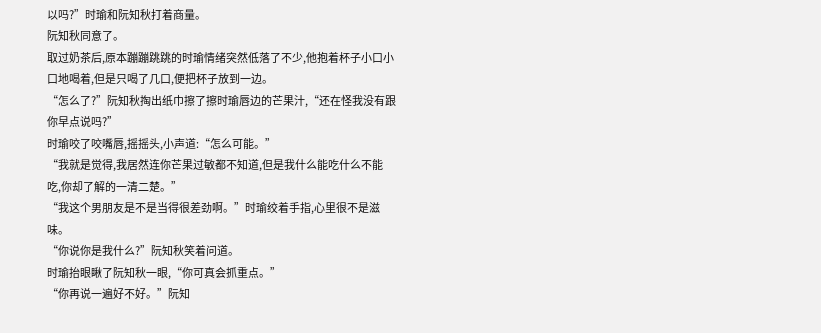以吗?”时瑜和阮知秋打着商量。
阮知秋同意了。
取过奶茶后,原本蹦蹦跳跳的时瑜情绪突然低落了不少,他抱着杯子小口小口地喝着,但是只喝了几口,便把杯子放到一边。
“怎么了?”阮知秋掏出纸巾擦了擦时瑜唇边的芒果汁,“还在怪我没有跟你早点说吗?”
时瑜咬了咬嘴唇,摇摇头,小声道:“怎么可能。”
“我就是觉得,我居然连你芒果过敏都不知道,但是我什么能吃什么不能吃,你却了解的一清二楚。”
“我这个男朋友是不是当得很差劲啊。”时瑜绞着手指,心里很不是滋味。
“你说你是我什么?”阮知秋笑着问道。
时瑜抬眼瞅了阮知秋一眼,“你可真会抓重点。”
“你再说一遍好不好。”阮知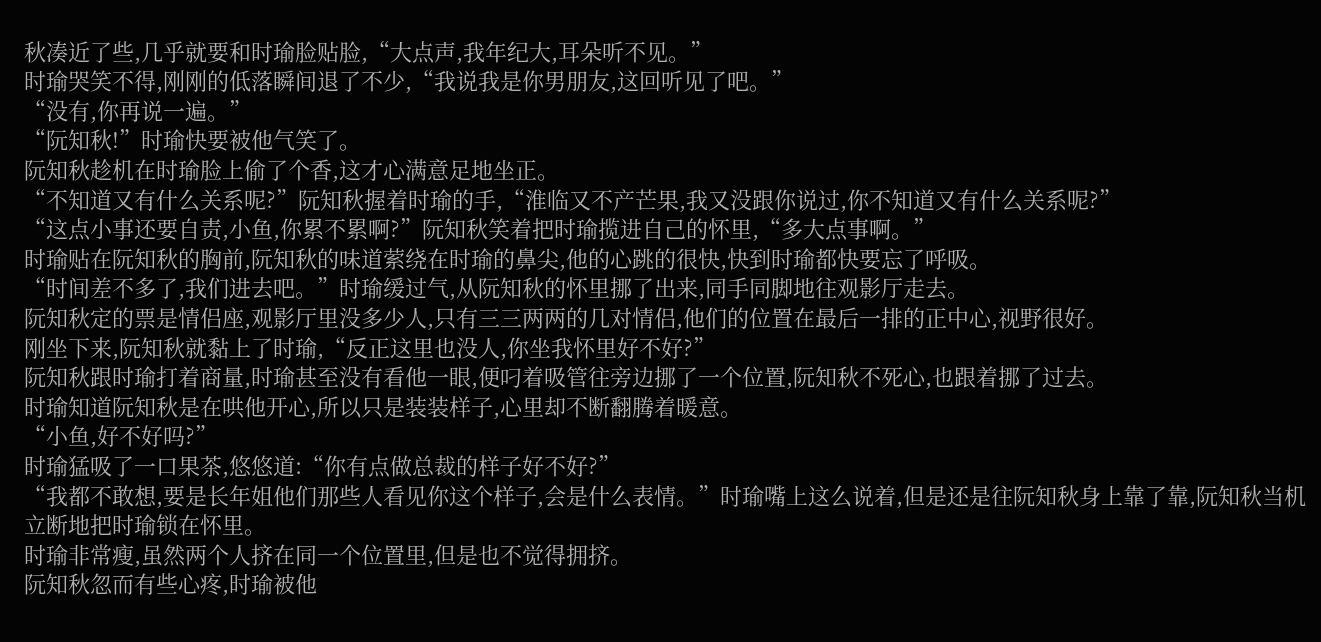秋凑近了些,几乎就要和时瑜脸贴脸,“大点声,我年纪大,耳朵听不见。”
时瑜哭笑不得,刚刚的低落瞬间退了不少,“我说我是你男朋友,这回听见了吧。”
“没有,你再说一遍。”
“阮知秋!”时瑜快要被他气笑了。
阮知秋趁机在时瑜脸上偷了个香,这才心满意足地坐正。
“不知道又有什么关系呢?”阮知秋握着时瑜的手,“淮临又不产芒果,我又没跟你说过,你不知道又有什么关系呢?”
“这点小事还要自责,小鱼,你累不累啊?”阮知秋笑着把时瑜揽进自己的怀里,“多大点事啊。”
时瑜贴在阮知秋的胸前,阮知秋的味道萦绕在时瑜的鼻尖,他的心跳的很快,快到时瑜都快要忘了呼吸。
“时间差不多了,我们进去吧。”时瑜缓过气,从阮知秋的怀里挪了出来,同手同脚地往观影厅走去。
阮知秋定的票是情侣座,观影厅里没多少人,只有三三两两的几对情侣,他们的位置在最后一排的正中心,视野很好。
刚坐下来,阮知秋就黏上了时瑜,“反正这里也没人,你坐我怀里好不好?”
阮知秋跟时瑜打着商量,时瑜甚至没有看他一眼,便叼着吸管往旁边挪了一个位置,阮知秋不死心,也跟着挪了过去。
时瑜知道阮知秋是在哄他开心,所以只是装装样子,心里却不断翻腾着暖意。
“小鱼,好不好吗?”
时瑜猛吸了一口果茶,悠悠道:“你有点做总裁的样子好不好?”
“我都不敢想,要是长年姐他们那些人看见你这个样子,会是什么表情。”时瑜嘴上这么说着,但是还是往阮知秋身上靠了靠,阮知秋当机立断地把时瑜锁在怀里。
时瑜非常瘦,虽然两个人挤在同一个位置里,但是也不觉得拥挤。
阮知秋忽而有些心疼,时瑜被他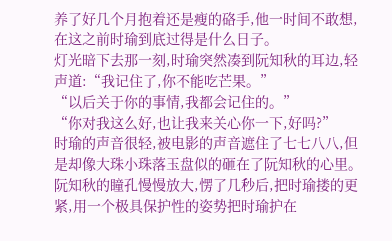养了好几个月抱着还是瘦的硌手,他一时间不敢想,在这之前时瑜到底过得是什么日子。
灯光暗下去那一刻,时瑜突然凑到阮知秋的耳边,轻声道:“我记住了,你不能吃芒果。”
“以后关于你的事情,我都会记住的。”
“你对我这么好,也让我来关心你一下,好吗?”
时瑜的声音很轻,被电影的声音遮住了七七八八,但是却像大珠小珠落玉盘似的砸在了阮知秋的心里。阮知秋的瞳孔慢慢放大,愣了几秒后,把时瑜搂的更紧,用一个极具保护性的姿势把时瑜护在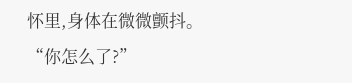怀里,身体在微微颤抖。
“你怎么了?”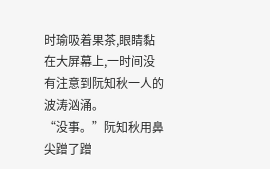时瑜吸着果茶,眼睛黏在大屏幕上,一时间没有注意到阮知秋一人的波涛汹涌。
“没事。”阮知秋用鼻尖蹭了蹭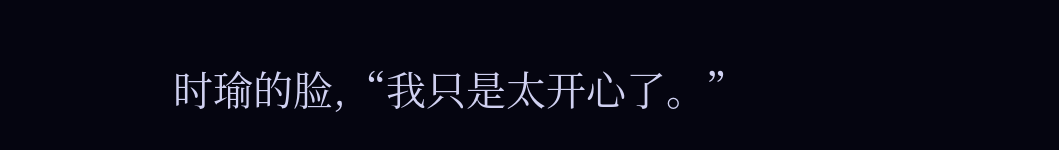时瑜的脸,“我只是太开心了。”